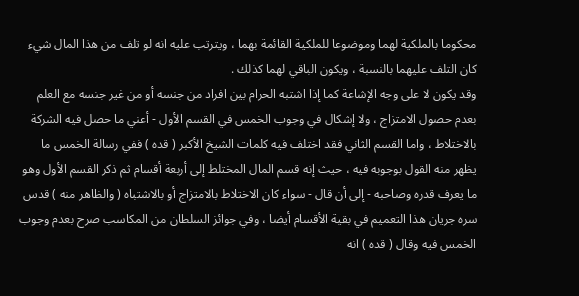محكوما بالملكية لهما وموضوعا للملكية القائمة بهما ، ويترتب عليه انه لو تلف من هذا المال شيء كان التلف عليهما بالنسبة ، ويكون الباقي لهما كذلك .
وقد يكون لا على وجه الإشاعة كما إذا اشتبه الحرام بين افراد من جنسه أو من غير جنسه مع العلم بعدم حصول الامتزاج ، ولا إشكال في وجوب الخمس في القسم الأول - أعني ما حصل فيه الشركة بالاختلاط ، واما القسم الثاني فقد اختلف فيه كلمات الشيخ الأكبر ( قده ) ففي رسالة الخمس ما يظهر منه القول بوجوبه فيه ، حيث إنه قسم المال المختلط إلى أربعة أقسام ثم ذكر القسم الأول وهو ما يعرف قدره وصاحبه - إلى أن قال - سواء كان الاختلاط بالامتزاج أو بالاشتباه ( والظاهر منه ) قدس سره جريان هذا التعميم في بقية الأقسام أيضا ، وفي جوائز السلطان من المكاسب صرح بعدم وجوب الخمس فيه وقال ( قده ) انه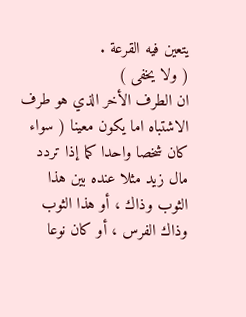يتعين فيه القرعة .
( ولا يخفى )
ان الطرف الأخر الذي هو طرف الاشتباه اما يكون معينا ( سواء كان شخصا واحدا كما إذا تردد مال زيد مثلا عنده بين هذا الثوب وذاك ، أو هذا الثوب وذاك الفرس ، أو كان نوعا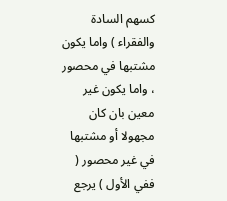كسهم السادة والفقراء ) واما يكون مشتبها في محصور ، واما يكون غير معين بان كان مجهولا أو مشتبها في غير محصور ( ففي الأول ) يرجع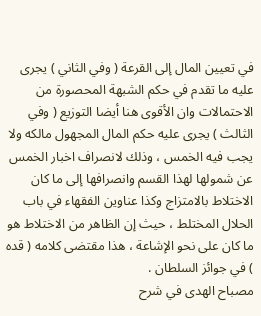في تعيين المال إلى القرعة ( وفي الثاني ) يجرى عليه ما تقدم في حكم الشبهة المحصورة من الاحتمالات وان الأقوى هنا أيضا التوزيع ( وفي الثالث ) يجرى عليه حكم المال المجهول مالكه ولا يجب فيه الخمس ، وذلك لانصراف اخبار الخمس عن شمولها لهذا القسم وانصرافها إلى ما كان الاختلاط بالامتزاج وكذا عناوين الفقهاء في باب الحلال المختلط ، حيث إن الظاهر من الاختلاط هو ما كان على نحو الإشاعة ، هذا مقتضى كلامه ( قده ) في جوائز السلطان .
مصباح الهدى في شرح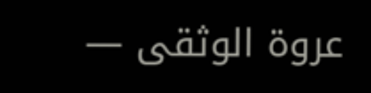عروة الوثقى —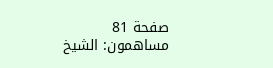صفحة 81
مساهمون: الشيخ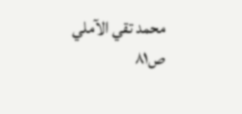محمد تقي الآملي
ص٨١